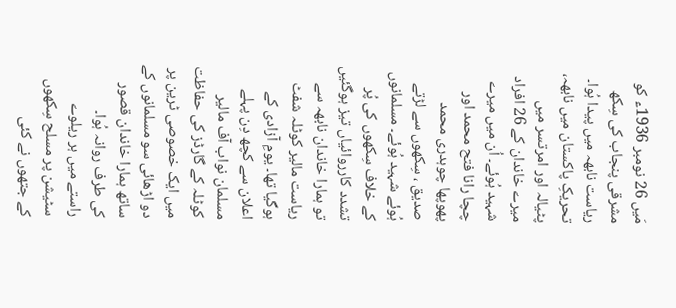مَیں 26 نومبر 1936ء کو مشرقی پنجاب کی سِکھ ریاست نابھہ میں پیدا ہُوا۔ تحریکِ پاکستان میں نابھہ، پٹیالہ اور امرتسر میں میرے خاندان کے 26 افراد شہید ہُوئے۔ اُن میں میرے چچا رانا فتح محمد اور پھوپھا چوہدری محمد صدیق ، سِکھوں سے لڑتے ہُوئے شہید ہُوئے۔ مسلمانوں کے خلاف سِکھوں کی پُر تشدد کارروائیاں تیز ہوگئیں تو ہمارا خاندان نابھہ سے ریاست مالیر کوٹلہ شفٹ ہوگیا تھا۔ یومِ آزادی کے اعلان سے کچھ دِن پہلے مسلمان نواب آف مالیر کوٹلہ کے گارڈز کی حفاظت میں ایک خصوصی ٹرین پر دو اڑھائی سو مسلمانوں کے ساتھ ہمارا خاندان قصور کی طرف روانہ ہُوا۔
راستے میں ہر ریلوے سٹیشن پر مسلح سِکھوں کے جتھوں نے کئی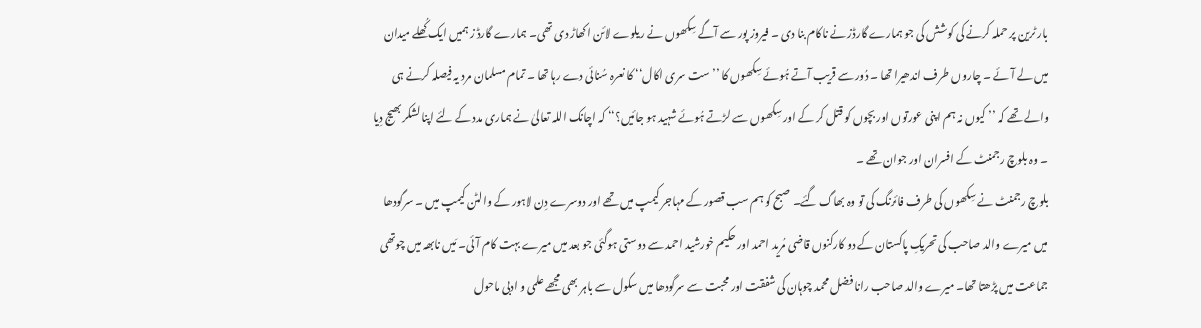بار ٹرین پر حملہ کرنے کی کوشش کی جو ہمارے گارڈز نے ناکام بنا دی ۔ فیروز پور سے آگے سِکھوں نے ریلوے لائن اکھاڑ دی تھی۔ ہمارے گارڈ ز ہمیں ایک کُھلے میدان میں لے آئے ۔ چاروں طرف اندھیرا تھا ۔ دُور سے قریب آتے ہُوئے سِکھوں کا ’’ ست سری اکال‘‘ کا نعرہ سُنائی دے رہا تھا ۔ تمام مسلمان مرد یہ فیصلہ کرنے ہی والے تھے کہ ’’ کیوں نہ ہم اپنی عورتوں اور بچوں کو قتل کر کے اور سِکھوں سے لڑتے ہُوئے شہید ہو جائیں؟‘‘ کہ اچانک اللہ تعالیٰ نے ہماری مدد کے لئے اپنا لشکر بھیج دِیا ۔ وہ بلوچ رجمنٹ کے افسران اور جوان تھے ۔
بلوچ رجمنٹ نے سِکھوں کی طرف فائرنگ کی تو وہ بھاگ گئے۔ صبح کو ہم سب قصور کے مہاجر کیمپ میں تھے اور دوسرے دِن لاہور کے والٹن کیمپ میں ۔ سرگودھا میں میرے والد صاحب کی تحریکِ پاکستان کے دو کارکنوں قاضی مُرید احمد اور حکیم خورشید احمد سے دوستی ہوگئی جو بعد میں میرے بہت کام آئی۔ مَیں نابھہ میں چوتھی جماعت میں پڑھتا تھا۔ میرے والد صاحب رانا فضل محمد چوہان کی شفقت اور محبت سے سرگودھا میں سکول سے باہر بھی مجھے علمی و ادبی ماحول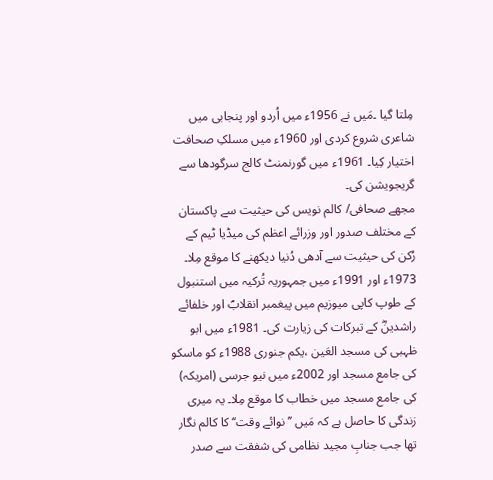مِلتا گیا ۔مَیں نے 1956ء میں اُردو اور پنجابی میں شاعری شروع کردی اور 1960ء میں مسلکِ صحافت اختیار کِیا۔ 1961ء میں گورنمنٹ کالج سرگودھا سے گریجویشن کی۔
مجھے صحافی/ کالم نویس کی حیثیت سے پاکستان کے مختلف صدور اور وزرائے اعظم کی میڈیا ٹیم کے رُکن کی حیثیت سے آدھی دُنیا دیکھنے کا موقع مِلا۔ 1973ء اور 1991ء میں جمہوریہ تُرکیہ میں استنبول کے طوپ کاپی میوزیم میں پیغمبر انقلابؐ اور خلفائے راشدینؓ کے تبرکات کی زیارت کی۔ 1981ء میں ابو ظہبی کی مسجد العَین ،یکم جنوری 1988ء کو ماسکو کی جامع مسجد اور 2002ء میں نیو جرسی (امریکہ) کی جامع مسجد میں خطاب کا موقع مِلا۔ یہ میری زندگی کا حاصل ہے کہ مَیں ’’ نوائے وقت‘‘ کا کالم نگار تھا جب جنابِ مجید نظامی کی شفقت سے صدر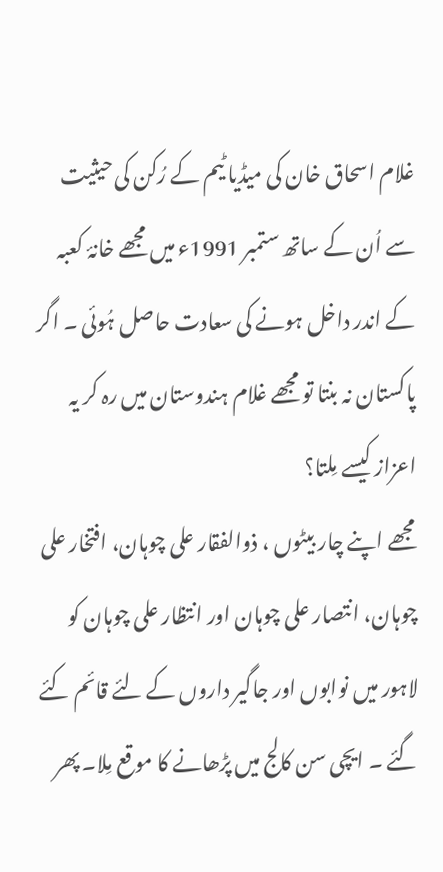غلام اسحاق خان کی میڈیا ٹیم کے رُکن کی حیثیت سے اُن کے ساتھ ستمبر 1991ء میں مجھے خانۂ کعبہ کے اندر داخل ہونے کی سعادت حاصل ہُوئی ۔ اگر پاکستان نہ بنتا تو مجھے غلام ہندوستان میں رہ کر یہ اعزاز کیسے مِلتا؟
مجھے اپنے چار بیٹوں ، ذوالفقار علی چوہان، افتخار علی چوہان، انتصار علی چوہان اور انتظار علی چوہان کو لاہور میں نوابوں اور جاگیر داروں کے لئے قائم کئے گئے ۔ ایچی سن کالج میں پڑھانے کا موقع مِلا۔ پھر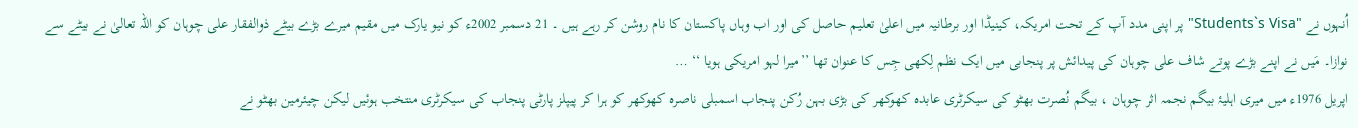اُنہوں نے "Students`s Visa" پر اپنی مدد آپ کے تحت امریکہ، کینیڈا اور برطانیہ میں اعلیٰ تعلیم حاصل کی اور اب وہاں پاکستان کا نام روشن کر رہے ہیں ۔ 21 دسمبر 2002ء کو نیو یارک میں مقیم میرے بڑے بیٹے ذوالفقار علی چوہان کو اللہ تعالیٰ نے بیٹے سے نوازا۔ مَیں نے اپنے بڑے پوتے شاف علی چوہان کی پیدائش پر پنجابی میں ایک نظم لِکھی جِس کا عنوان تھا ’’میرا لہو امریکی ہویا ‘‘ …
اپریل 1976ء میں میری اہلیۂ بیگم نجمہ اثر چوہان ، بیگم نُصرت بھٹو کی سیکرٹری عابدہ کھوکھر کی بڑی بہن رُکن پنجاب اسمبلی ناصرہ کھوکھر کو ہرا کر پیپلز پارٹی پنجاب کی سیکرٹری منتخب ہوئیں لیکن چیئرمین بھٹو نے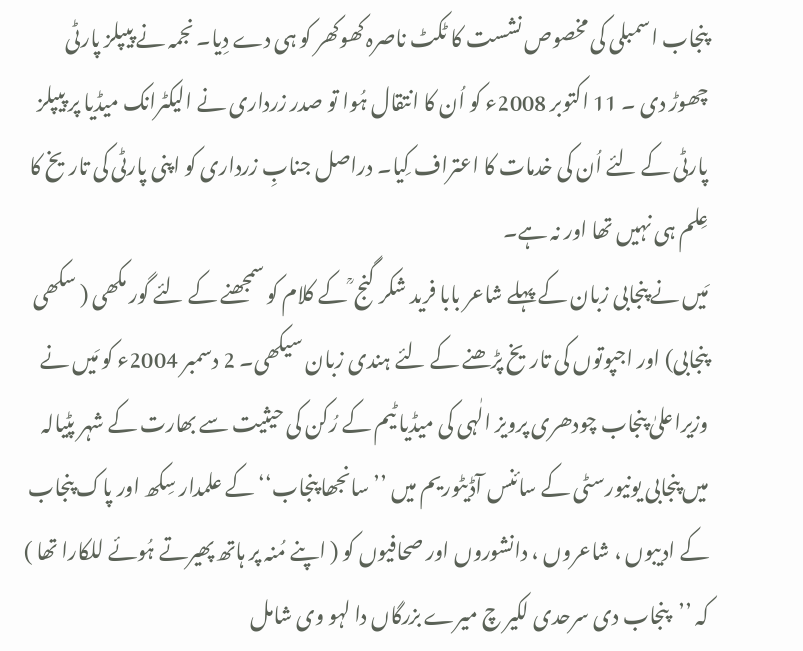پنجاب اسمبلی کی مخصوص نشست کا ٹکٹ ناصرہ کھوکھر کو ہی دے دِیا۔ نجمہ نے پیپلز پارٹی چھوڑ دی ۔ 11 اکتوبر 2008ء کو اُن کا انتقال ہُوا تو صدر زرداری نے الیکٹرانک میڈیا پر پیپلز پارٹی کے لئے اُن کی خدمات کا اعتراف کِیا۔ دراصل جنابِ زرداری کو اپنی پارٹی کی تاریخ کا عِلم ہی نہیں تھا اور نہ ہے۔
مَیں نے پنجابی زبان کے پہلے شاعر بابا فرید شکر گنج ؒ کے کلام کو سمجھنے کے لئے گور مکھی ( سکھی پنجابی) اور اجپوتوں کی تاریخ پڑھنے کے لئے ہندی زبان سیکھی۔ 2 دسمبر 2004ء کو مَیں نے وزیراعلیٰ پنجاب چودھری پرویز الٰہی کی میڈیا ٹیم کے رُکن کی حیثیت سے بھارت کے شہر پٹیالہ میں پنجابی یونیورسٹی کے سائنس آڈیٹوریم میں ’’ سانجھا پنجاب‘‘ کے علمدار سِکھ اور پاک پنجاب کے ادیبوں ، شاعروں ، دانشوروں اور صحافیوں کو ( اپنے مُنہ پر ہاتھ پھیرتے ہُوئے للکارا تھا ) کہ ’’پنجاب دی سرحدی لکیر چ میرے بزرگاں دا لہو وی شامل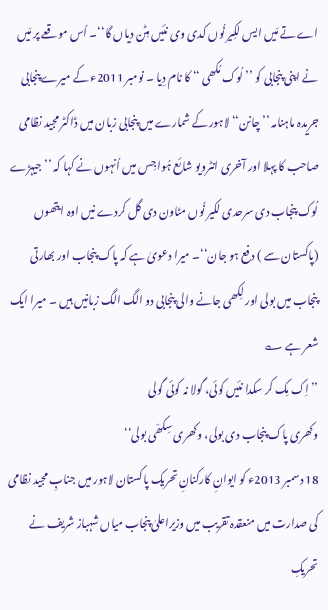اے تے مَیں ایس لکِیر نُوں کدی وی نئیں مِٹن دیاں گا‘‘۔ اُس موقعے پر مَیں نے اپنی پنجابی کو ’’ لُوک مُکھی ‘‘ کا نام دِیا ۔ نومبر 2011ء کے میرے پنجابی جریدہ ماہنامہ ’’ چانن‘‘ لاہور کے شمارے میں پنجابی زبان میں ڈاکٹر مجید نظامی صاحب کا پہلا اور آخری انٹرویو شائع ہُوا جِس میں اُنہوں نے کہا کہ ’’ جیہڑے لُوک پنجاب دی سرحدی لکیر نُوں مٹاون دی گل کردے نیں اوہ ایتھوں (پاکستان سے ) دفع ہو جان‘‘۔ میرا دعویٰ ہے کہ پاک پنجاب اور بھارتی پنجاب میں بولی اور لِکھی جانے والی پنجابی دو الگ الگ زبانیں ہیں ۔ میرا ایک شعر ہے ؎
’’ اِک مِک کر سکدا نئیں کوئی، گولا نہ کوئی گولی
وکھری پاک پنجاب دی بولی، وکھری سِکھّی بولی‘‘
18 دسمبر 2013ء کو ایوانِ کارکنانِ تحریک پاکستان لاہور میں جنابِ مجید نظامی کی صدارت میں منعقدہ تقریب میں وزیراعلیٰ پنجاب میاں شہباز شریف نے تحریکِ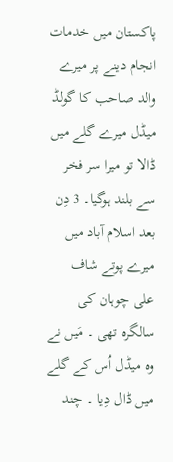پاکستان میں خدمات انجام دینے پر میرے والد صاحب کا گولڈ میڈل میرے گلے میں ڈالا تو میرا سر فخر سے بلند ہوگیا۔ 3 دِن بعد اسلام آباد میں میرے پوتے شاف علی چوہان کی سالگرہ تھی ۔ مَیں نے وہ میڈل اُس کے گلے میں ڈال دِیا ۔ چند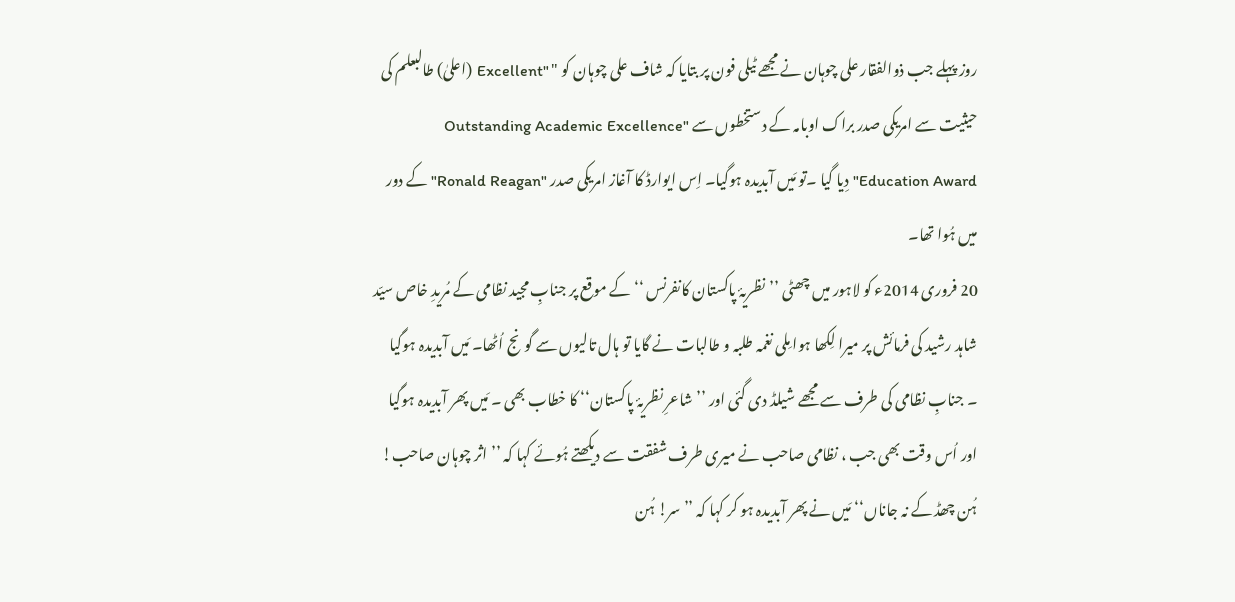روز پہلے جب ذوالفقار علی چوہان نے مجھے ٹیلی فون پر بتایا کہ شاف علی چوہان کو " "Excellent (اعلیٰ) طالبعلم کی حیثیت سے امریکی صدر براک اوبامہ کے دستخطوں سے "Outstanding Academic Excellence Education Award" دِیا گیا ۔تو مَیں آبدیدہ ہوگیا۔ اِس ایوارڈ کا آغاز امریکی صدر "Ronald Reagan" کے دور میں ہُوا تھا۔
20 فروری 2014ء کو لاہور میں چھٹی ’’نظریۂ پاکستان کانفرنس ‘‘ کے موقع پر جنابِ مجید نظامی کے مُریدِ خاص سیّد شاہد رشید کی فرمائش پر میرا لِکھا ہوا مِلی نغمہ طلبہ و طالبات نے گایا تو ہال تالیوں سے گونج اُٹھا۔ مَیں آبدیدہ ہوگیا ۔ جنابِ نظامی کی طرف سے مجھے شیلڈ دی گئی اور ’’شاعرِ نظریۂ پاکستان‘‘ کا خطاب بھی ۔ مَیں پھر آبدیدہ ہوگیا اور اُس وقت بھی جب ، نظامی صاحب نے میری طرف شفقت سے دیکھتے ہُوئے کہا کہ ’’ اثر چوہان صاحب! ہُن چھڈ کے نہ جاناں‘‘ مَیں نے پھر آبدیدہ ہو کر کہا کہ ’’سر! ہُن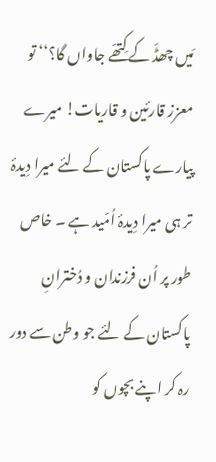مَیں چھڈّ کے کِتھّے جاواں گا؟‘‘ تو معزز قارئین و قاریات! میرے پیارے پاکستان کے لئے میرا دِیدۂ تر ہی میرا دِیدۂ اُمّید ہے ۔ خاص طور پر اُن فرزندان و دُخترانِ پاکستان کے لئے جو وطن سے دور رہ کر اپنے بچوں کو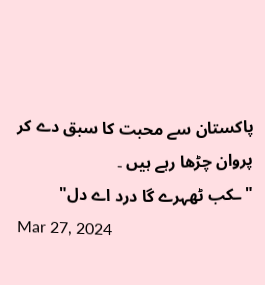پاکستان سے محبت کا سبق دے کر پروان چڑھا رہے ہیں ۔
"ـکب ٹھہرے گا درد اے دل"
Mar 27, 2024